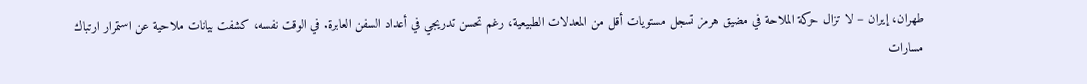طهران، إيران – لا تزال حركة الملاحة في مضيق هرمز تسجل مستويات أقل من المعدلات الطبيعية، رغم تحسن تدريجي في أعداد السفن العابرة. في الوقت نفسه، كشفت بيانات ملاحية عن استمرار ارتباك مسارات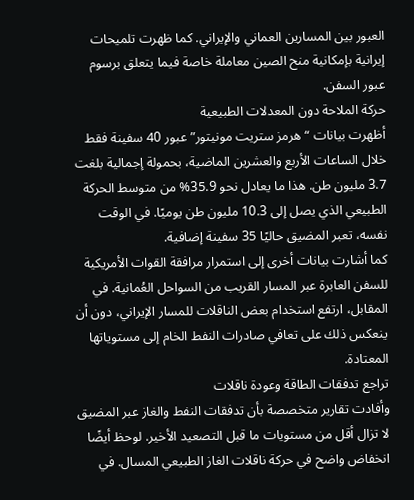العبور بين المسارين العماني والإيراني. كما ظهرت تلميحات إيرانية بإمكانية منح الصين معاملة خاصة فيما يتعلق برسوم عبور السفن.
حركة الملاحة دون المعدلات الطبيعية
أظهرت بيانات “هرمز ستريت مونيتور” عبور 40 سفينة فقط خلال الساعات الأربع والعشرين الماضية، بحمولة إجمالية بلغت 3.7 مليون طن. هذا ما يعادل نحو 35.9% من متوسط الحركة الطبيعي الذي يصل إلى 10.3 مليون طن يوميًا. في الوقت نفسه، تعبر المضيق حاليًا 35 سفينة إضافية.
كما أشارت بيانات أخرى إلى استمرار مرافقة القوات الأمريكية للسفن العابرة عبر المسار القريب من السواحل العُمانية. في المقابل، ارتفع استخدام بعض الناقلات للمسار الإيراني، دون أن ينعكس ذلك على تعافي صادرات النفط الخام إلى مستوياتها المعتادة.
تراجع تدفقات الطاقة وعودة ناقلات
وأفادت تقارير متخصصة بأن تدفقات النفط والغاز عبر المضيق لا تزال أقل من مستويات ما قبل التصعيد الأخير. لوحظ أيضًا انخفاض واضح في حركة ناقلات الغاز الطبيعي المسال. في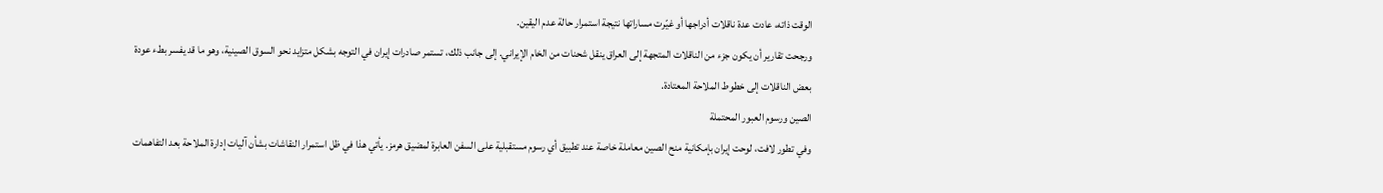الوقت ذاته، عادت عدة ناقلات أدراجها أو غيّرت مساراتها نتيجة استمرار حالة عدم اليقين.
ورجحت تقارير أن يكون جزء من الناقلات المتجهة إلى العراق ينقل شحنات من الخام الإيراني. إلى جانب ذلك، تستمر صادرات إيران في التوجه بشكل متزايد نحو السوق الصينية، وهو ما قد يفسر بطء عودة بعض الناقلات إلى خطوط الملاحة المعتادة.
الصين ورسوم العبور المحتملة
وفي تطور لافت، لوحت إيران بإمكانية منح الصين معاملة خاصة عند تطبيق أي رسوم مستقبلية على السفن العابرة لمضيق هرمز. يأتي هذا في ظل استمرار النقاشات بشأن آليات إدارة الملاحة بعد التفاهمات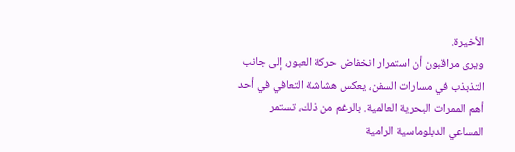الأخيرة.
ويرى مراقبون أن استمرار انخفاض حركة العبور، إلى جانب التذبذب في مسارات السفن، يعكس هشاشة التعافي في أحد أهم الممرات البحرية العالمية. بالرغم من ذلك، تستمر المساعي الدبلوماسية الرامية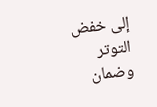إلى خفض التوتر وضمان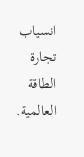انسياب تجارة الطاقة العالمية.